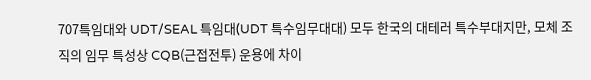707특임대와 UDT/SEAL 특임대(UDT 특수임무대대) 모두 한국의 대테러 특수부대지만, 모체 조직의 임무 특성상 CQB(근접전투) 운용에 차이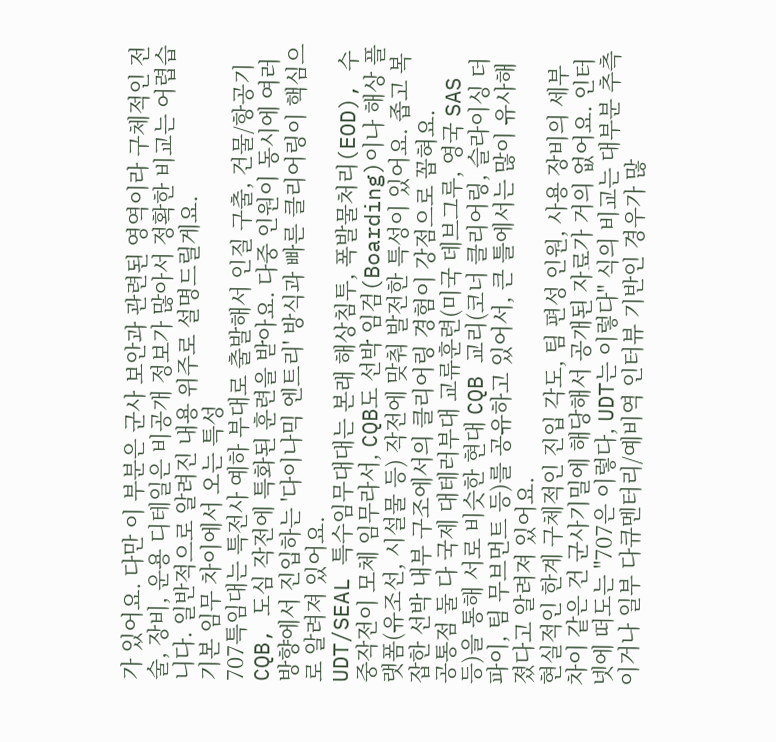가 있어요. 다만 이 부분은 군사 보안과 관련된 영역이라 구체적인 전술, 장비, 운용 디테일은 비공개 정보가 많아서 정확한 비교는 어렵습니다. 일반적으로 알려진 내용 위주로 설명드릴게요.
기본 임무 차이에서 오는 특성
707특임대는 특전사 예하 부대로 출발해서 인질 구출, 건물/항공기 CQB, 도심 작전에 특화된 훈련을 받아요. 다중 인원이 동시에 여러 방향에서 진입하는 '다이나믹 엔트리' 방식과 빠른 클리어링이 핵심으로 알려져 있어요.
UDT/SEAL 특수임무대대는 본래 해상침투, 폭발물처리(EOD), 수중작전이 모체 임무라서, CQB도 선박 임검(Boarding)이나 해상 플랫폼(유조선, 시설물 등) 작전에 맞춰 발전한 특성이 있어요. 좁고 복잡한 선박 내부 구조에서의 클리어링 경험이 강점으로 꼽혀요.
공통점 둘 다 국제 대테러부대 교류훈련(미국 데브그루, 영국 SAS 등)을 통해 서로 비슷한 현대 CQB 교리(코너 클리어링, 슬라이싱 더 파이, 팀 무브먼트 등)를 공유하고 있어서, 큰 틀에서는 많이 유사해졌다고 알려져 있어요.
현실적인 한계 구체적인 진입 각도, 팀 편성 인원, 사용 장비의 세부 차이 같은 건 군사기밀에 해당해서 공개된 자료가 거의 없어요. 인터넷에 떠도는 "707은 이렇다, UDT는 이렇다" 식의 비교는 대부분 추측이거나 일부 다큐멘터리/예비역 인터뷰 기반인 경우가 많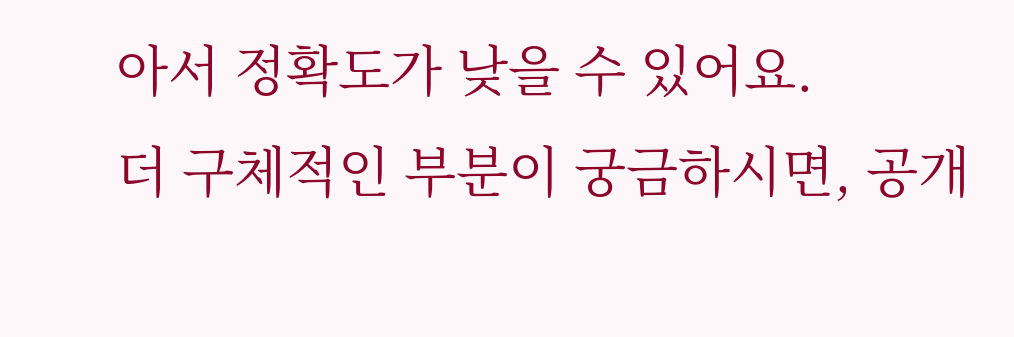아서 정확도가 낮을 수 있어요.
더 구체적인 부분이 궁금하시면, 공개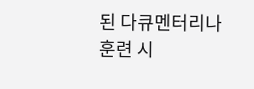된 다큐멘터리나 훈련 시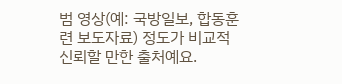범 영상(예: 국방일보, 합동훈련 보도자료) 정도가 비교적 신뢰할 만한 출처예요.